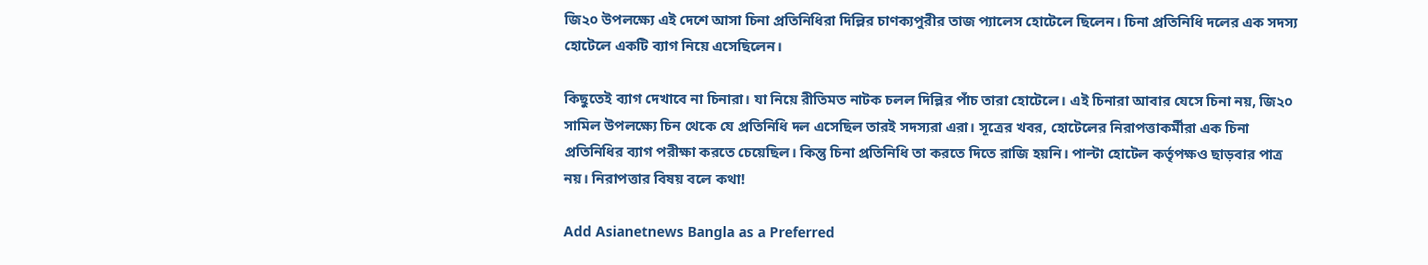জি২০ উপলক্ষ্যে এই দেশে আসা চিনা প্রতিনিধিরা দিল্লির চাণক্যপুরীর তাজ প্যালেস হোটেলে ছিলেন। চিনা প্রতিনিধি দলের এক সদস্য হোটেলে একটি ব্যাগ নিয়ে এসেছিলেন।

কিছুতেই ব্যাগ দেখাবে না চিনারা। যা নিয়ে রীতিমত নাটক চলল দিল্লির পাঁচ তারা হোটেলে। এই চিনারা আবার যেসে চিনা নয়, জি২০ সামিল উপলক্ষ্যে চিন থেকে যে প্রতিনিধি দল এসেছিল তারই সদস্যরা এরা। সূত্রের খবর, হোটেলের নিরাপত্তাকর্মীরা এক চিনা প্রতিনিধির ব্যাগ পরীক্ষা করতে চেয়েছিল। কিন্তু চিনা প্রতিনিধি তা করতে দিতে রাজি হয়নি। পাল্টা হোটেল কর্তৃপক্ষও ছাড়বার পাত্র নয়। নিরাপত্তার বিষয় বলে কথা!

Add Asianetnews Bangla as a Preferred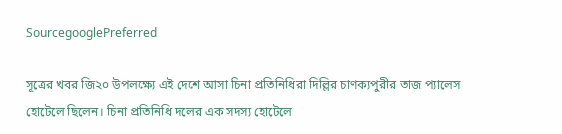SourcegooglePreferred

সূত্রের খবর জি২০ উপলক্ষ্যে এই দেশে আসা চিনা প্রতিনিধিরা দিল্লির চাণক্যপুরীর তাজ প্যালেস হোটেলে ছিলেন। চিনা প্রতিনিধি দলের এক সদস্য হোটেলে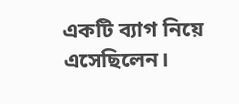একটি ব্যাগ নিয়ে এসেছিলেন।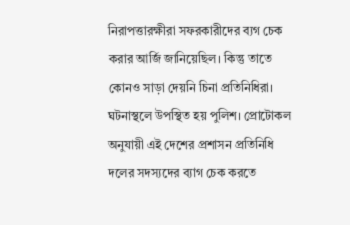নিরাপত্তারক্ষীরা সফরকারীদের ব্যগ চেক করার আর্জি জানিয়েছিল। কিন্তু তাতে কোনও সাড়া দেয়নি চিনা প্রতিনিধিরা। ঘটনাস্থলে উপস্থিত হয় পুলিশ। প্রোটোকল অনুযায়ী এই দেশের প্রশাসন প্রতিনিধি দলের সদস্যদের ব্যাগ চেক করতে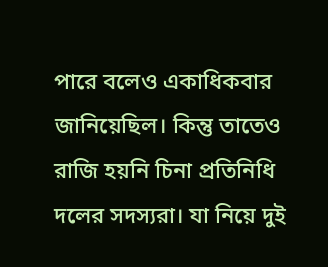পারে বলেও একাধিকবার জানিয়েছিল। কিন্তু তাতেও রাজি হয়নি চিনা প্রতিনিধি দলের সদস্যরা। যা নিয়ে দুই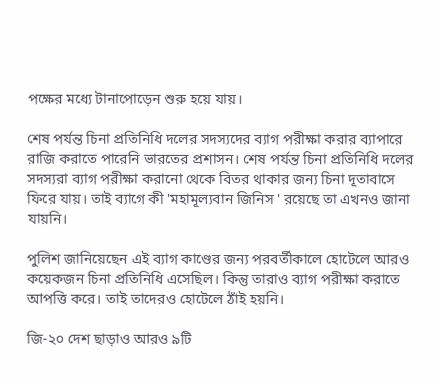পক্ষের মধ্যে টানাপোড়েন শুরু হয়ে যায়।

শেষ পর্যন্ত চিনা প্রতিনিধি দলের সদস্যদের ব্যাগ পরীক্ষা করার ব্যাপারে রাজি করাতে পারেনি ভারতের প্রশাসন। শেষ পর্যন্ত চিনা প্রতিনিধি দলের সদস্যরা ব্যাগ পরীক্ষা করানো থেকে বিতর থাকার জন্য চিনা দূতাবাসে ফিরে যায়। তাই ব্যাগে কী 'মহামূল্যবান জিনিস ' রয়েছে তা এখনও জানা যায়নি।

পুলিশ জানিয়েছেন এই ব্যাগ কাণ্ডের জন্য পরবর্তীকালে হোটেলে আরও কয়েকজন চিনা প্রতিনিধি এসেছিল। কিন্তু তারাও ব্যাগ পরীক্ষা করাতে আপত্তি করে। তাই তাদেরও হোটেলে ঠাঁই হয়নি।

জি-২০ দেশ ছাড়াও আরও ৯টি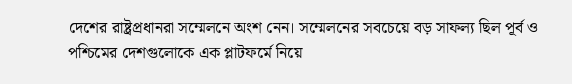দেশের রাষ্ট্রপ্রধানরা সম্মেলনে অংশ নেন। সম্মেলনের সবচেয়ে বড় সাফল্য ছিল পূর্ব ও পশ্চিমের দেশগুলোকে এক প্লাটফর্মে নিয়ে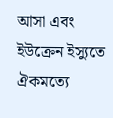আসা এবং ইউক্রেন ইস্যুতে ঐকমত্যে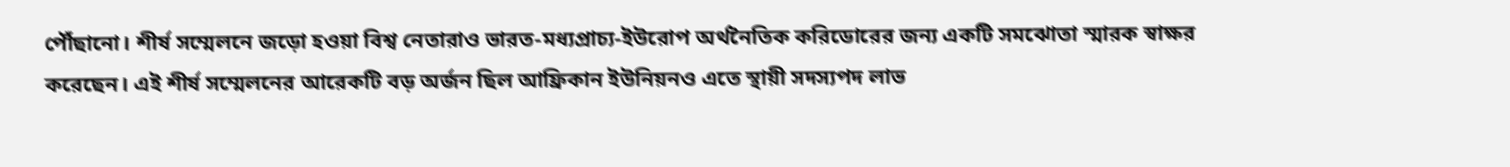পৌঁছানো। শীর্ষ সম্মেলনে জড়ো হওয়া বিশ্ব নেতারাও ভারত-মধ্যপ্রাচ্য-ইউরোপ অর্থনৈতিক করিডোরের জন্য একটি সমঝোতা স্মারক স্বাক্ষর করেছেন। এই শীর্ষ সম্মেলনের আরেকটি বড় অর্জন ছিল আফ্রিকান ইউনিয়নও এতে স্থায়ী সদস্যপদ লাভ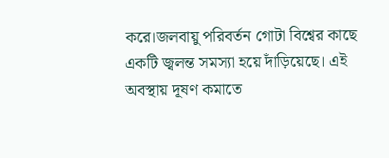করে।জলবায়ু পরিবর্তন গোটা বিশ্বের কাছে একটি জ্বলন্ত সমস্যা হয়ে দাঁড়িয়েছে। এই অবস্থায় দূষণ কমাতে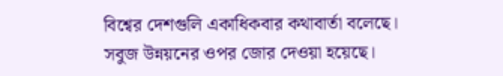বিশ্বের দেশগুলি একাধিকবার কথাবার্তা বলেছে। সবুজ উন্নয়নের ওপর জোর দেওয়া হয়েছে।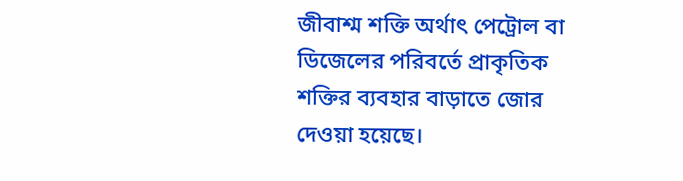জীবাশ্ম শক্তি অর্থাৎ পেট্রোল বা ডিজেলের পরিবর্তে প্রাকৃতিক শক্তির ব্যবহার বাড়াতে জোর দেওয়া হয়েছে।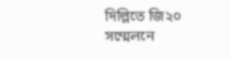দিল্লিতে জি২০ সম্মেলনে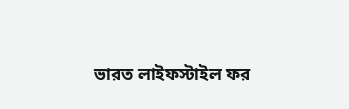ভারত লাইফস্টাইল ফর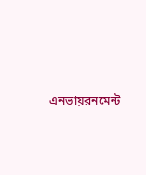এনভায়রনমেন্ট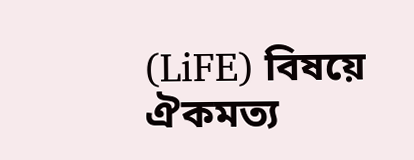(LiFE) বিষয়ে ঐকমত্য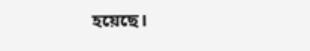হয়েছে।